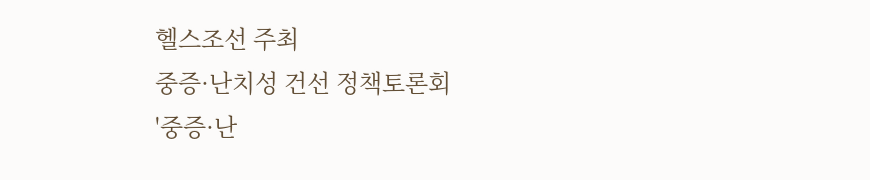헬스조선 주최
중증·난치성 건선 정책토론회
'중증·난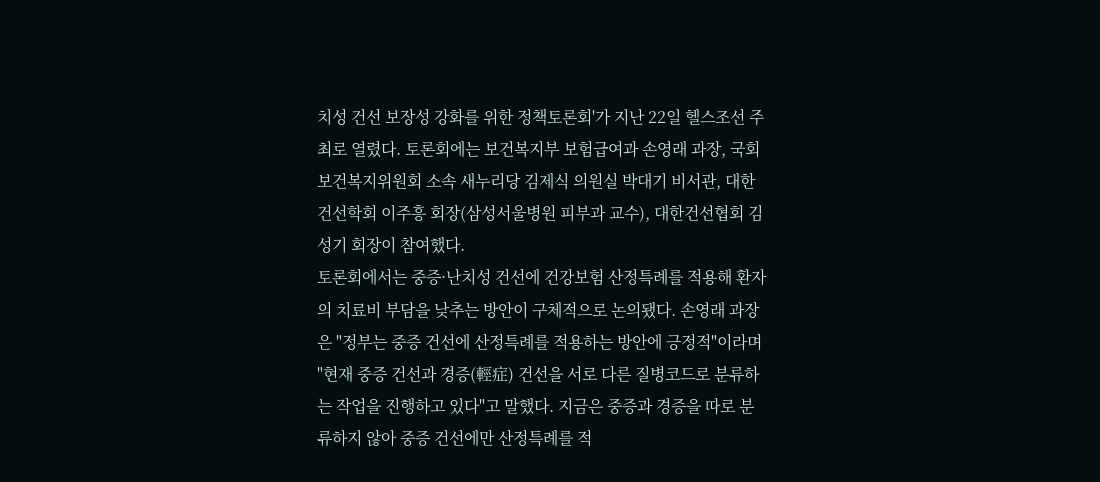치성 건선 보장성 강화를 위한 정책토론회'가 지난 22일 헬스조선 주최로 열렸다. 토론회에는 보건복지부 보험급여과 손영래 과장, 국회 보건복지위원회 소속 새누리당 김제식 의원실 박대기 비서관, 대한건선학회 이주흥 회장(삼성서울병원 피부과 교수), 대한건선협회 김성기 회장이 참여했다.
토론회에서는 중증·난치성 건선에 건강보험 산정특례를 적용해 환자의 치료비 부담을 낮추는 방안이 구체적으로 논의됐다. 손영래 과장은 "정부는 중증 건선에 산정특례를 적용하는 방안에 긍정적"이라며 "현재 중증 건선과 경증(輕症) 건선을 서로 다른 질병코드로 분류하는 작업을 진행하고 있다"고 말했다. 지금은 중증과 경증을 따로 분류하지 않아 중증 건선에만 산정특례를 적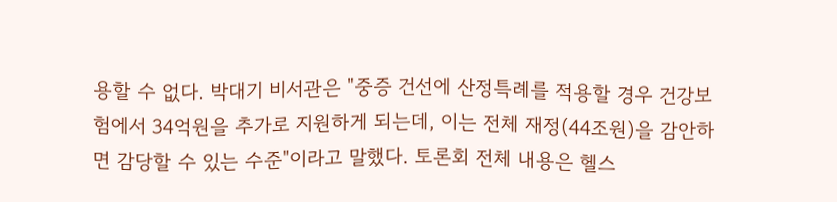용할 수 없다. 박대기 비서관은 "중증 건선에 산정특례를 적용할 경우 건강보험에서 34억원을 추가로 지원하게 되는데, 이는 전체 재정(44조원)을 감안하면 감당할 수 있는 수준"이라고 말했다. 토론회 전체 내용은 헬스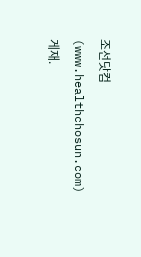조선닷컴(www.healthchosun.com) 게재.